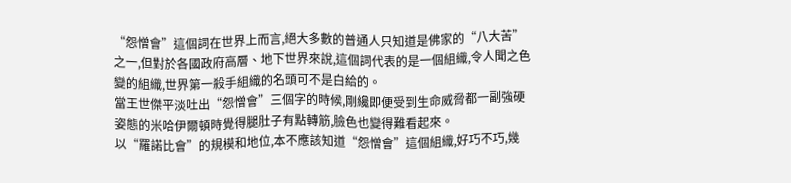“怨憎會”這個詞在世界上而言,絕大多數的普通人只知道是佛家的“八大苦”之一,但對於各國政府高層、地下世界來說,這個詞代表的是一個組織,令人聞之色變的組織,世界第一殺手組織的名頭可不是白給的。
當王世傑平淡吐出“怨憎會”三個字的時候,剛纔即便受到生命威脅都一副強硬姿態的米哈伊爾頓時覺得腿肚子有點轉筋,臉色也變得難看起來。
以“羅諾比會”的規模和地位,本不應該知道“怨憎會”這個組織,好巧不巧,幾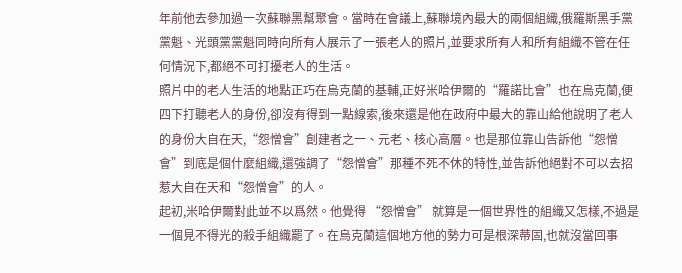年前他去參加過一次蘇聯黑幫聚會。當時在會議上,蘇聯境內最大的兩個組織,俄羅斯黑手黨黨魁、光頭黨黨魁同時向所有人展示了一張老人的照片,並要求所有人和所有組織不管在任何情況下,都絕不可打擾老人的生活。
照片中的老人生活的地點正巧在烏克蘭的基輔,正好米哈伊爾的“羅諾比會”也在烏克蘭,便四下打聽老人的身份,卻沒有得到一點線索,後來還是他在政府中最大的靠山給他說明了老人的身份大自在天,“怨憎會”創建者之一、元老、核心高層。也是那位靠山告訴他“怨憎會”到底是個什麼組織,還強調了“怨憎會”那種不死不休的特性,並告訴他絕對不可以去招惹大自在天和“怨憎會”的人。
起初,米哈伊爾對此並不以爲然。他覺得 “怨憎會” 就算是一個世界性的組織又怎樣,不過是一個見不得光的殺手組織罷了。在烏克蘭這個地方他的勢力可是根深蒂固,也就沒當回事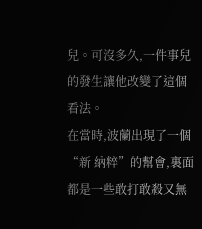兒。可沒多久,一件事兒的發生讓他改變了這個看法。
在當時,波蘭出現了一個“新 納粹”的幫會,裏面都是一些敢打敢殺又無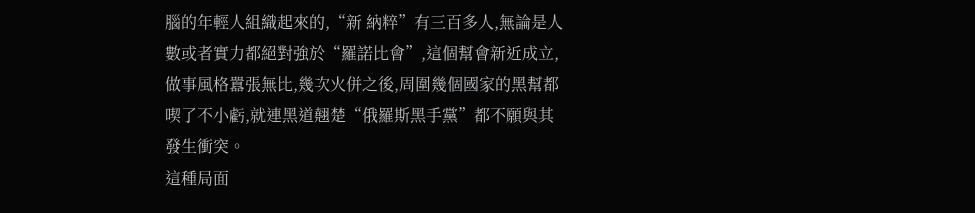腦的年輕人組織起來的,“新 納粹”有三百多人,無論是人數或者實力都絕對強於“羅諾比會”,這個幫會新近成立,做事風格囂張無比,幾次火併之後,周圍幾個國家的黑幫都喫了不小虧,就連黑道翹楚“俄羅斯黑手黨”都不願與其發生衝突。
這種局面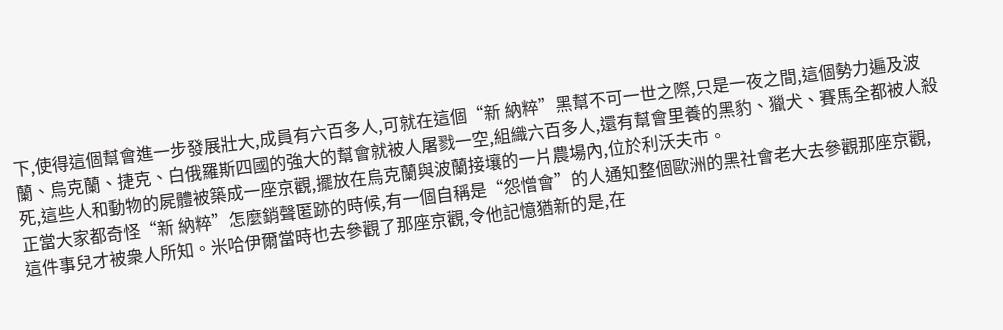下,使得這個幫會進一步發展壯大,成員有六百多人,可就在這個“新 納粹”黑幫不可一世之際,只是一夜之間,這個勢力遍及波蘭、烏克蘭、捷克、白俄羅斯四國的強大的幫會就被人屠戮一空,組織六百多人,還有幫會里養的黑豹、獵犬、賽馬全都被人殺死,這些人和動物的屍體被築成一座京觀,擺放在烏克蘭與波蘭接壤的一片農場內,位於利沃夫市。
正當大家都奇怪“新 納粹”怎麼銷聲匿跡的時候,有一個自稱是“怨憎會”的人通知整個歐洲的黑社會老大去參觀那座京觀,這件事兒才被衆人所知。米哈伊爾當時也去參觀了那座京觀,令他記憶猶新的是,在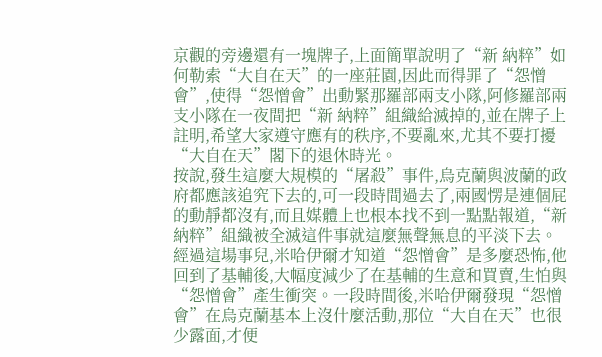京觀的旁邊還有一塊牌子,上面簡單說明了“新 納粹”如何勒索“大自在天”的一座莊園,因此而得罪了“怨憎會”,使得“怨憎會”出動緊那羅部兩支小隊,阿修羅部兩支小隊在一夜間把“新 納粹”組織給滅掉的,並在牌子上註明,希望大家遵守應有的秩序,不要亂來,尤其不要打擾“大自在天”閣下的退休時光。
按說,發生這麼大規模的“屠殺”事件,烏克蘭與波蘭的政府都應該追究下去的,可一段時間過去了,兩國愣是連個屁的動靜都沒有,而且媒體上也根本找不到一點點報道,“新 納粹”組織被全滅這件事就這麼無聲無息的平淡下去。
經過這場事兒,米哈伊爾才知道“怨憎會”是多麼恐怖,他回到了基輔後,大幅度減少了在基輔的生意和買賣,生怕與“怨憎會”產生衝突。一段時間後,米哈伊爾發現“怨憎會”在烏克蘭基本上沒什麼活動,那位“大自在天”也很少露面,才便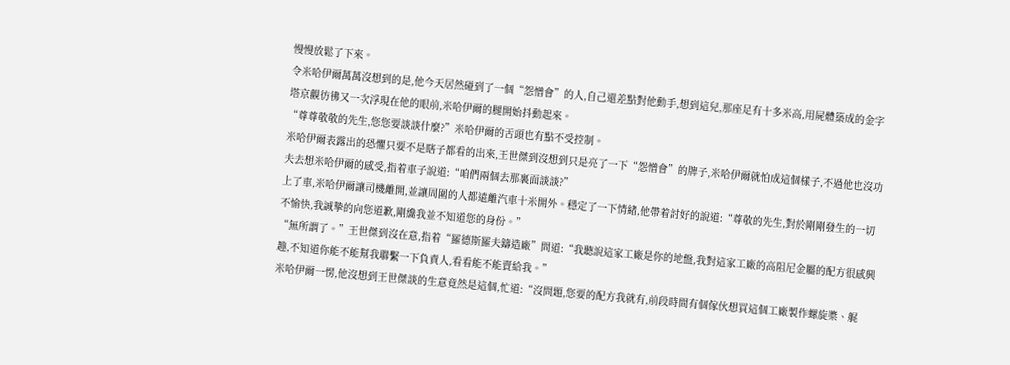慢慢放鬆了下來。
令米哈伊爾萬萬沒想到的是,他今天居然碰到了一個“怨憎會”的人,自己還差點對他動手,想到這兒,那座足有十多米高,用屍體築成的金字塔京觀彷彿又一次浮現在他的眼前,米哈伊爾的腿開始抖動起來。
“尊尊敬敬的先生,您您要談談什麼?”米哈伊爾的舌頭也有點不受控制。
米哈伊爾表露出的恐懼只要不是瞎子都看的出來,王世傑到沒想到只是亮了一下“怨憎會”的牌子,米哈伊爾就怕成這個樣子,不過他也沒功夫去想米哈伊爾的感受,指着車子說道:“咱們兩個去那裏面談談?”
上了車,米哈伊爾讓司機離開,並讓周圍的人都遠離汽車十米開外。穩定了一下情緒,他帶着討好的說道:“尊敬的先生,對於剛剛發生的一切不愉快,我誠摯的向您道歉,剛纔我並不知道您的身份。”
“無所謂了。”王世傑到沒在意,指着“羅德斯羅夫鑄造廠”問道:“我聽說這家工廠是你的地盤,我對這家工廠的高阻尼金屬的配方很感興趣,不知道你能不能幫我聯繫一下負責人,看看能不能賣給我。”
米哈伊爾一愣,他沒想到王世傑談的生意竟然是這個,忙道:“沒問題,您要的配方我就有,前段時間有個傢伙想買這個工廠製作螺旋槳、艉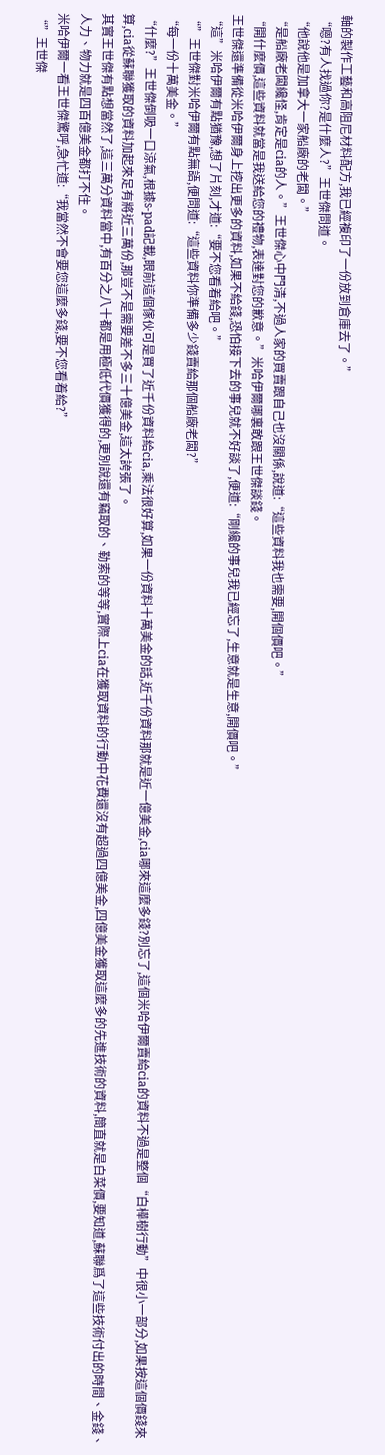軸的製作工藝和高阻尼材料配方,我已經複印了一份放到倉庫去了。”
“嗯?有人找過你?是什麼人?”王世傑問道。
“他說他是加拿大一家船廠的老闆。”
“是船廠老闆纔怪,肯定是cia的人。”王世傑心中門清,不過人家的買賣跟自己也沒關係,說道:“這些資料我也需要,開個價吧。”
“開什麼價,這些資料就當是我送給您的禮物,表達對您的歉意。”米哈伊爾哪裏敢跟王世傑談錢。
王世傑還準備從米哈伊爾身上挖出更多的資料,如果不給錢,恐怕接下去的事兒就不好談了,便道:“剛纔的事兒我已經忘了,生意就是生意,開價吧。”
“這”米哈伊爾有點猶豫,想了片刻,才道:“要不您看着給吧。”
“”王世傑對米哈伊爾有點無語,便問道:“這些資料你準備多少錢賣給那個船廠老闆?”
“每一份十萬美金。”
“什麼?”王世傑倒吸一口涼氣,根據s-pad記載,眼前這個傢伙可是買了近千份資料給cia,乘法很好算,如果一份資料十萬美金的話,近千份資料那就是近一億美金,cia哪來這麼多錢?別忘了,這個米哈伊爾賣給cia的資料不過是整個“白樺樹行動”中很小一部分,如果按這個價錢來算,cia從蘇聯獲取的資料加起來足有將近三萬份,那豈不是需要差不多三十億美金,這太誇張了。
其實王世傑有點想當然了,這三萬分資料當中,有百分之八十都是用極低代價獲得的,更別說還有竊取的、勒索的等等,實際上cia在獲取資料的行動中花費還沒有超過四億美金,四億美金獲取這麼多的先進技術的資料,簡直就是白菜價,要知道,蘇聯爲了這些技術付出的時間、金錢、人力、物力就是四百億美金都打不住。
米哈伊爾一看王世傑驚呼,急忙道:“我當然不會要您這麼多錢,要不您看着給?”
“”王世傑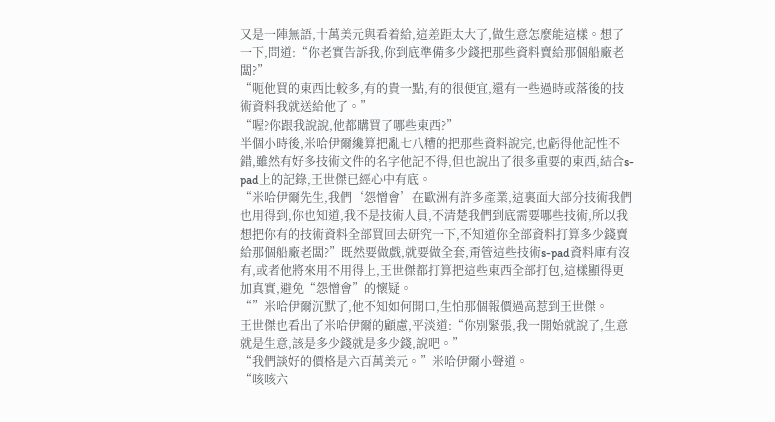又是一陣無語,十萬美元與看着給,這差距太大了,做生意怎麼能這樣。想了一下,問道:“你老實告訴我,你到底準備多少錢把那些資料賣給那個船廠老闆?”
“呃他買的東西比較多,有的貴一點,有的很便宜,還有一些過時或落後的技術資料我就送給他了。”
“喔?你跟我說說,他都購買了哪些東西?”
半個小時後,米哈伊爾纔算把亂七八糟的把那些資料說完,也虧得他記性不錯,雖然有好多技術文件的名字他記不得,但也說出了很多重要的東西,結合s-pad上的記錄,王世傑已經心中有底。
“米哈伊爾先生,我們‘怨憎會’在歐洲有許多產業,這裏面大部分技術我們也用得到,你也知道,我不是技術人員,不清楚我們到底需要哪些技術,所以我想把你有的技術資料全部買回去研究一下,不知道你全部資料打算多少錢賣給那個船廠老闆?”既然要做戲,就要做全套,甭管這些技術s-pad資料庫有沒有,或者他將來用不用得上,王世傑都打算把這些東西全部打包,這樣顯得更加真實,避免“怨憎會”的懷疑。
“”米哈伊爾沉默了,他不知如何開口,生怕那個報價過高惹到王世傑。
王世傑也看出了米哈伊爾的顧慮,平淡道:“你別緊張,我一開始就說了,生意就是生意,該是多少錢就是多少錢,說吧。”
“我們談好的價格是六百萬美元。”米哈伊爾小聲道。
“咳咳六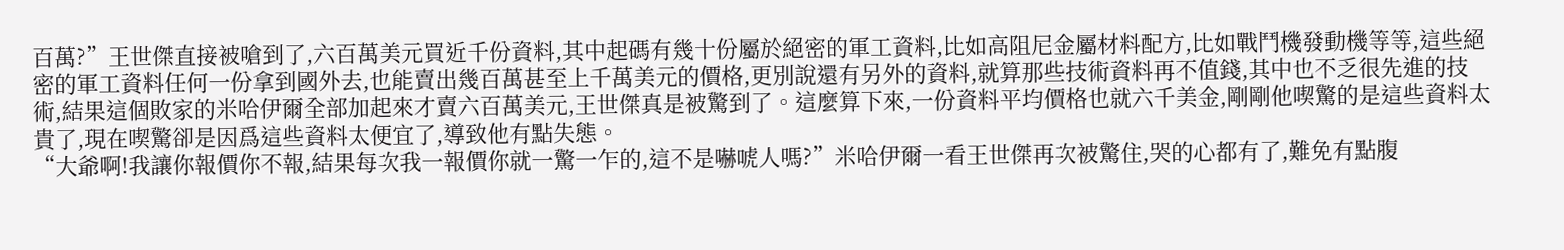百萬?”王世傑直接被嗆到了,六百萬美元買近千份資料,其中起碼有幾十份屬於絕密的軍工資料,比如高阻尼金屬材料配方,比如戰鬥機發動機等等,這些絕密的軍工資料任何一份拿到國外去,也能賣出幾百萬甚至上千萬美元的價格,更別說還有另外的資料,就算那些技術資料再不值錢,其中也不乏很先進的技術,結果這個敗家的米哈伊爾全部加起來才賣六百萬美元,王世傑真是被驚到了。這麼算下來,一份資料平均價格也就六千美金,剛剛他喫驚的是這些資料太貴了,現在喫驚卻是因爲這些資料太便宜了,導致他有點失態。
“大爺啊!我讓你報價你不報,結果每次我一報價你就一驚一乍的,這不是嚇唬人嗎?”米哈伊爾一看王世傑再次被驚住,哭的心都有了,難免有點腹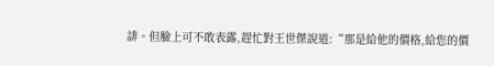誹。但臉上可不敢表露,趕忙對王世傑說道:“那是給他的價格,給您的價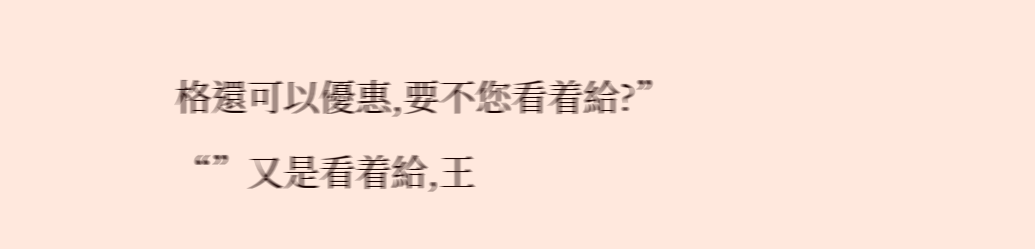格還可以優惠,要不您看着給?”
“”又是看着給,王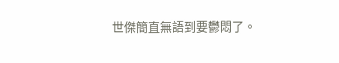世傑簡直無語到要鬱悶了。